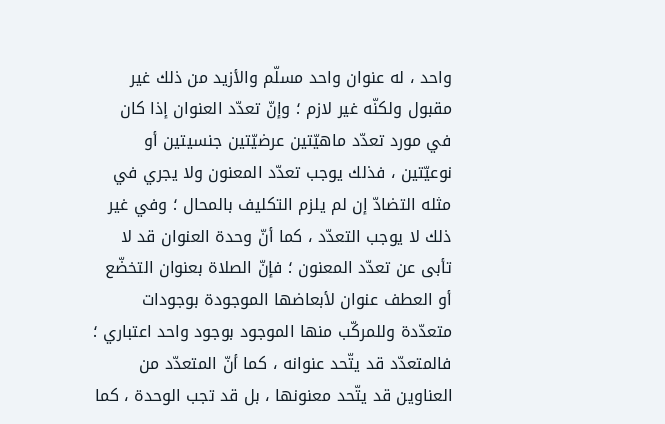واحد ، له عنوان واحد مسلّم والأزيد من ذلك غير مقبول ولكنّه غير لازم ؛ وإنّ تعدّد العنوان إذا كان في مورد تعدّد ماهيّتين عرضيّتين جنسيتين أو نوعيّتين ، فذلك يوجب تعدّد المعنون ولا يجري في مثله التضادّ إن لم يلزم التكليف بالمحال ؛ وفي غير ذلك لا يوجب التعدّد ، كما أنّ وحدة العنوان قد لا تأبى عن تعدّد المعنون ؛ فإنّ الصلاة بعنوان التخضّع أو العطف عنوان لأبعاضها الموجودة بوجودات متعدّدة وللمركّب منها الموجود بوجود واحد اعتباري ؛ فالمتعدّد قد يتّحد عنوانه ، كما أنّ المتعدّد من العناوين قد يتّحد معنونها ، بل قد تجب الوحدة ، كما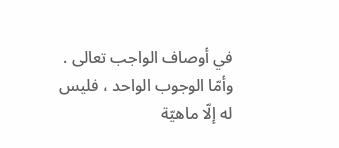في أوصاف الواجب تعالى .
وأمّا الوجوب الواحد ، فليس له إلّا ماهيّة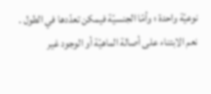نوعيّة واحدة ؛ وأمّا الجنسيّة فيمكن تعدّدها في الطول .
نعم الابتناء على أصالة الماهيّة أو الوجود غير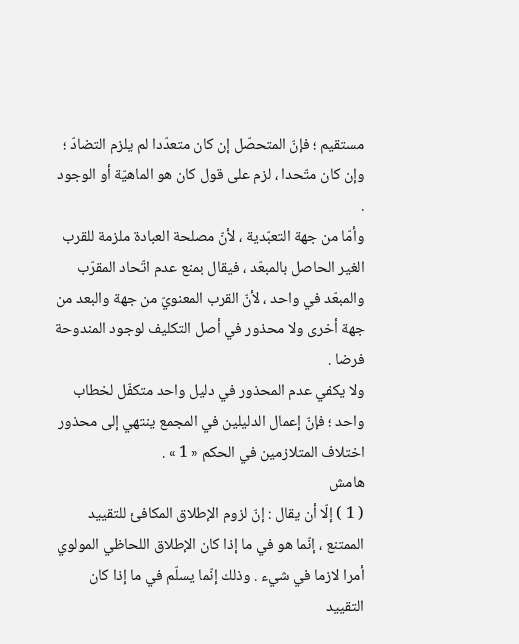مستقيم ؛ فإنّ المتحصّل إن كان متعدّدا لم يلزم التضادّ ؛ وإن كان متّحدا ، لزم على قول كان هو الماهيّة أو الوجود .
وأمّا من جهة التعبّدية ، لأنّ مصلحة العبادة ملزمة للقرب الغير الحاصل بالمبعّد ، فيقال بمنع عدم اتّحاد المقرّب والمبعّد في واحد ، لأنّ القرب المعنويّ من جهة والبعد من جهة أخرى ولا محذور في أصل التكليف لوجود المندوحة فرضا .
ولا يكفي عدم المحذور في دليل واحد متكفّل لخطاب واحد ؛ فإنّ إعمال الدليلين في المجمع ينتهي إلى محذور اختلاف المتلازمين في الحكم « 1 » .
هامش
( 1 ) إلّا أن يقال : إنّ لزوم الإطلاق المكافئ للتقييد الممتنع ، إنّما هو في ما إذا كان الإطلاق اللحاظي المولوي أمرا لازما في شيء . وذلك إنّما يسلّم في ما إذا كان التقييد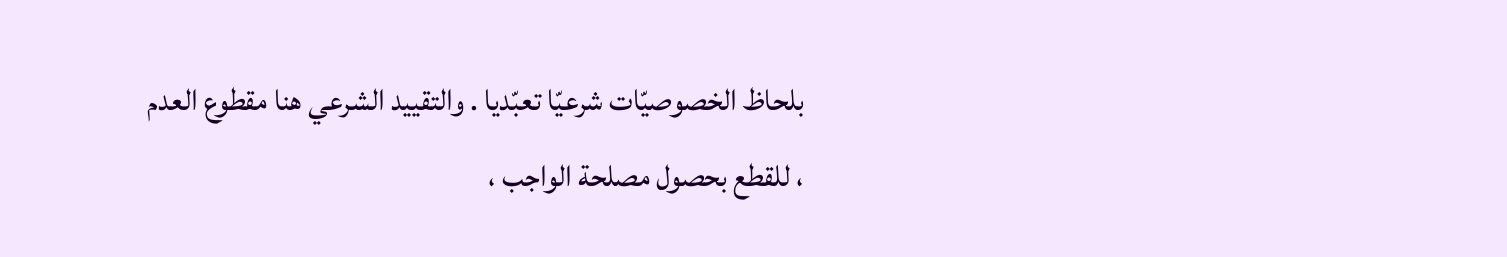بلحاظ الخصوصيّات شرعيّا تعبّديا . والتقييد الشرعي هنا مقطوع العدم ، للقطع بحصول مصلحة الواجب ،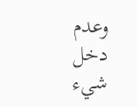وعدم دخل شيء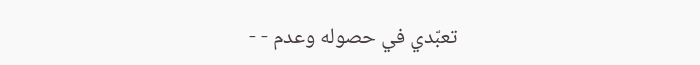تعبّدي في حصوله وعدم - -